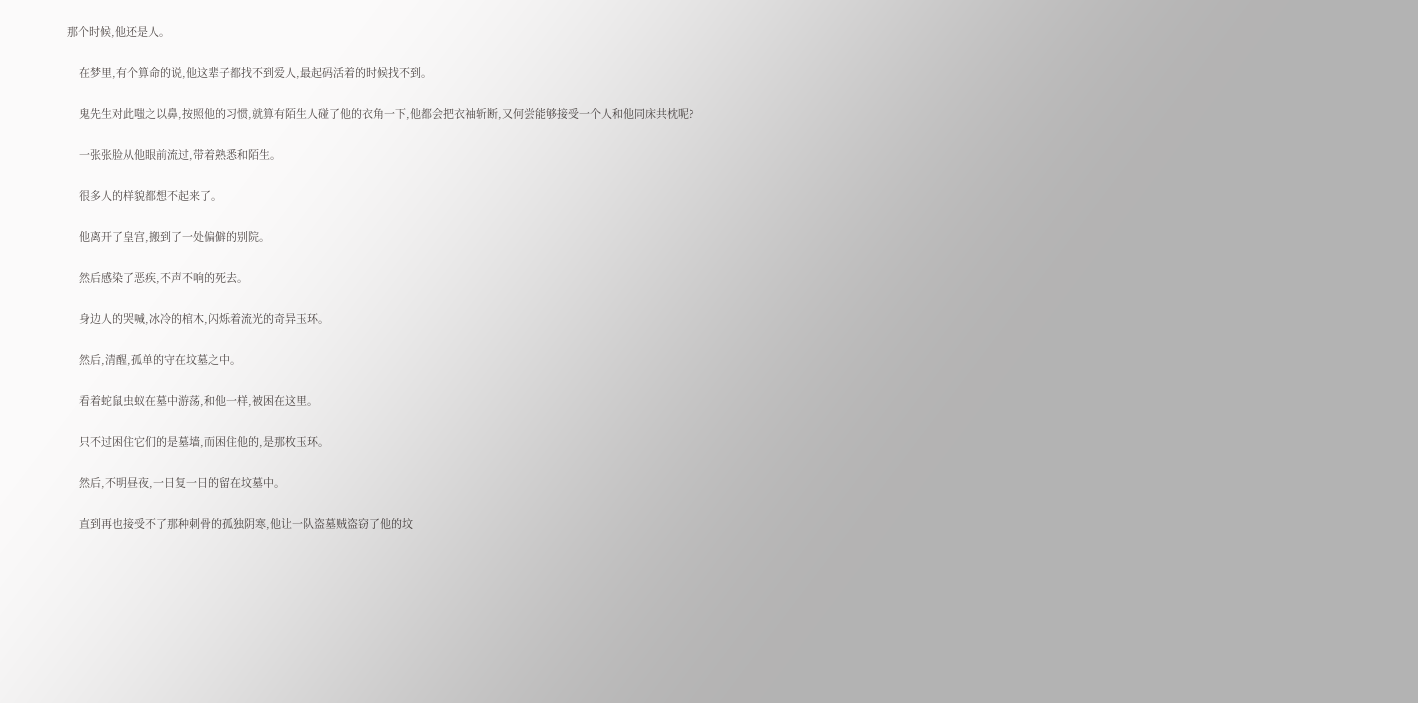那个时候,他还是人。

    在梦里,有个算命的说,他这辈子都找不到爱人,最起码活着的时候找不到。

    鬼先生对此嗤之以鼻,按照他的习惯,就算有陌生人碰了他的衣角一下,他都会把衣袖斩断,又何尝能够接受一个人和他同床共枕呢?

    一张张脸从他眼前流过,带着熟悉和陌生。

    很多人的样貌都想不起来了。

    他离开了皇宫,搬到了一处偏僻的别院。

    然后感染了恶疾,不声不响的死去。

    身边人的哭喊,冰冷的棺木,闪烁着流光的奇异玉环。

    然后,清醒,孤单的守在坟墓之中。

    看着蛇鼠虫蚁在墓中游荡,和他一样,被困在这里。

    只不过困住它们的是墓墙,而困住他的,是那枚玉环。

    然后,不明昼夜,一日复一日的留在坟墓中。

    直到再也接受不了那种刺骨的孤独阴寒,他让一队盗墓贼盗窃了他的坟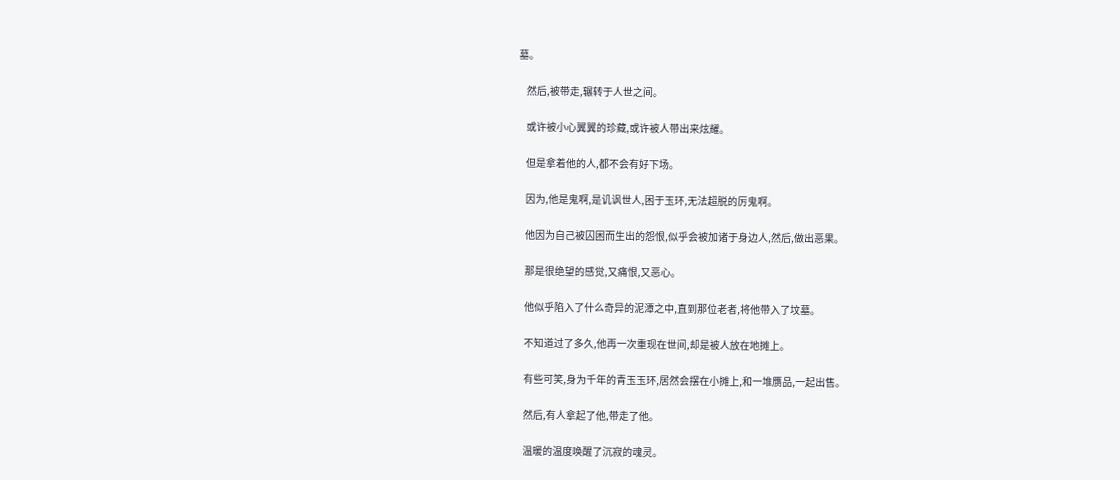墓。

    然后,被带走,辗转于人世之间。

    或许被小心翼翼的珍藏,或许被人带出来炫耀。

    但是拿着他的人,都不会有好下场。

    因为,他是鬼啊,是讥讽世人,困于玉环,无法超脱的厉鬼啊。

    他因为自己被囚困而生出的怨恨,似乎会被加诸于身边人,然后,做出恶果。

    那是很绝望的感觉,又痛恨,又恶心。

    他似乎陷入了什么奇异的泥潭之中,直到那位老者,将他带入了坟墓。

    不知道过了多久,他再一次重现在世间,却是被人放在地摊上。

    有些可笑,身为千年的青玉玉环,居然会摆在小摊上,和一堆赝品,一起出售。

    然后,有人拿起了他,带走了他。

    温暖的温度唤醒了沉寂的魂灵。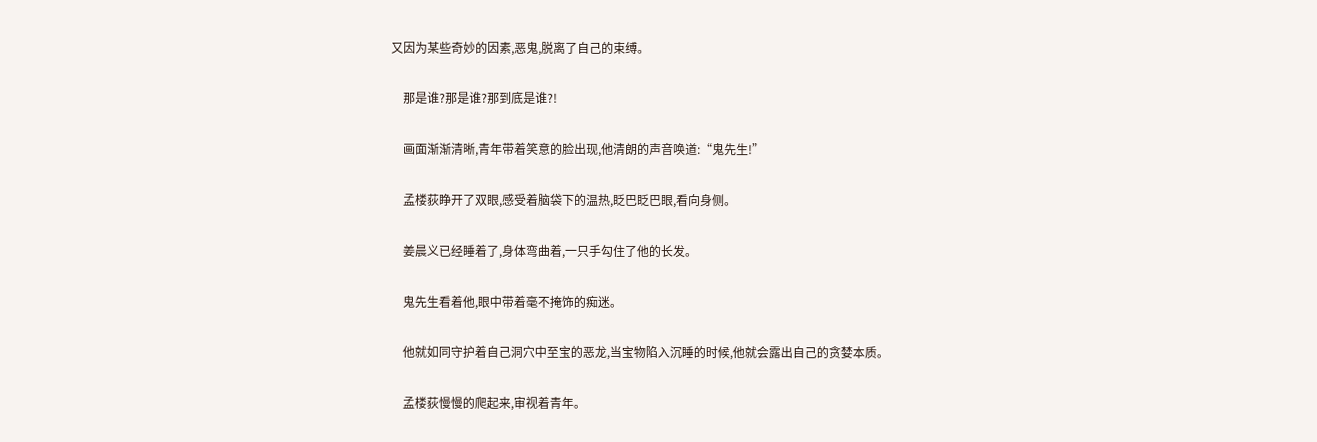又因为某些奇妙的因素,恶鬼,脱离了自己的束缚。

    那是谁?那是谁?那到底是谁?!

    画面渐渐清晰,青年带着笑意的脸出现,他清朗的声音唤道:“鬼先生!”

    孟楼荻睁开了双眼,感受着脑袋下的温热,眨巴眨巴眼,看向身侧。

    姜晨义已经睡着了,身体弯曲着,一只手勾住了他的长发。

    鬼先生看着他,眼中带着毫不掩饰的痴迷。

    他就如同守护着自己洞穴中至宝的恶龙,当宝物陷入沉睡的时候,他就会露出自己的贪婪本质。

    孟楼荻慢慢的爬起来,审视着青年。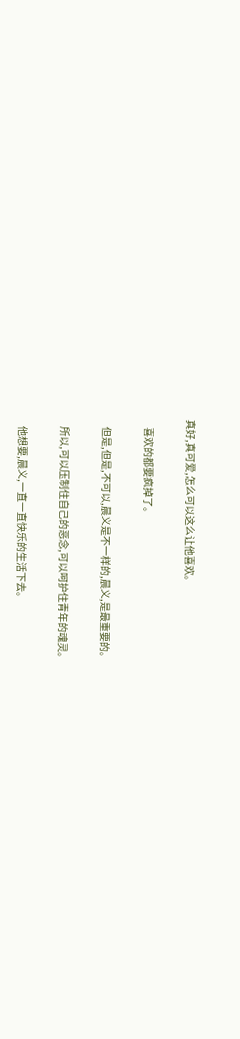真好,真可爱,怎么可以这么让他喜欢。

    喜欢的都要疯掉了。

    但是,但是,不可以,晨义是不一样的,晨义,是最重要的。

    所以,可以压制住自己的恶念,可以呵护住青年的魂灵。

    他想要,晨义,一直一直快乐的生活下去。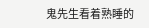鬼先生看着熟睡的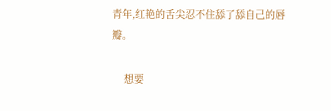青年,红艳的舌尖忍不住舔了舔自己的唇瓣。

    想要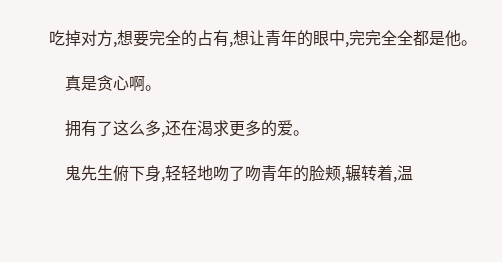吃掉对方,想要完全的占有,想让青年的眼中,完完全全都是他。

    真是贪心啊。

    拥有了这么多,还在渴求更多的爱。

    鬼先生俯下身,轻轻地吻了吻青年的脸颊,辗转着,温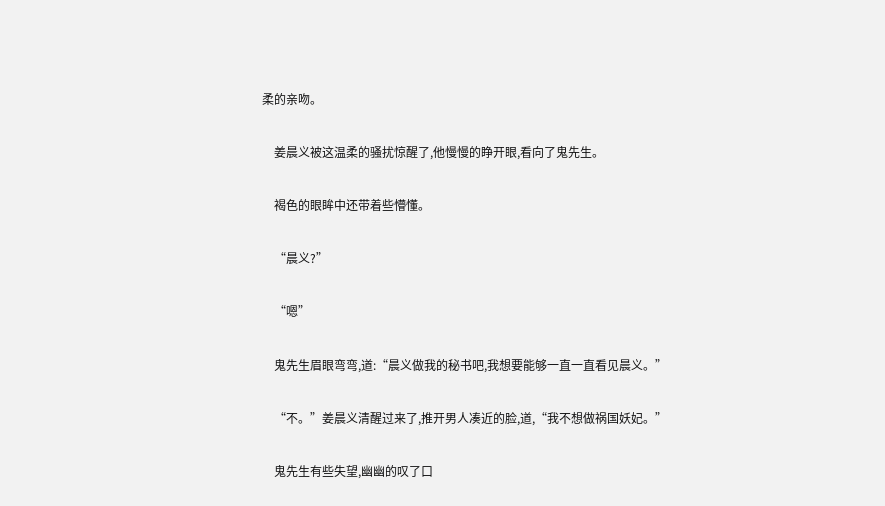柔的亲吻。

    姜晨义被这温柔的骚扰惊醒了,他慢慢的睁开眼,看向了鬼先生。

    褐色的眼眸中还带着些懵懂。

    “晨义?”

    “嗯”

    鬼先生眉眼弯弯,道:“晨义做我的秘书吧,我想要能够一直一直看见晨义。”

    “不。”姜晨义清醒过来了,推开男人凑近的脸,道,“我不想做祸国妖妃。”

    鬼先生有些失望,幽幽的叹了口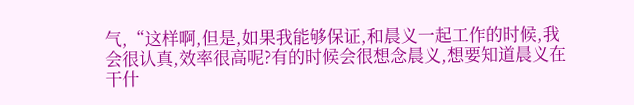气,“这样啊,但是,如果我能够保证,和晨义一起工作的时候,我会很认真,效率很高呢?有的时候会很想念晨义,想要知道晨义在干什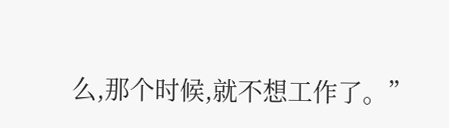么,那个时候,就不想工作了。”